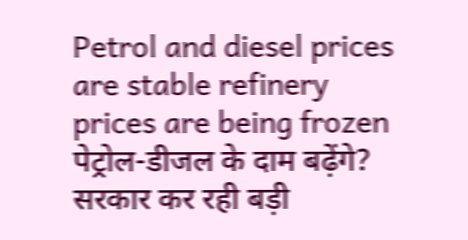Petrol and diesel prices are stable refinery prices are being frozen पेट्रोल-डीजल के दाम बढ़ेंगे? सरकार कर रही बड़ी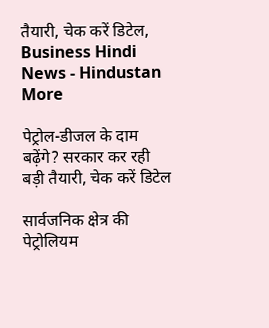तैयारी, चेक करें डिटेल, Business Hindi News - Hindustan
More

पेट्रोल-डीजल के दाम बढ़ेंगे? सरकार कर रही बड़ी तैयारी, चेक करें डिटेल

सार्वजनिक क्षेत्र की पेट्रोलियम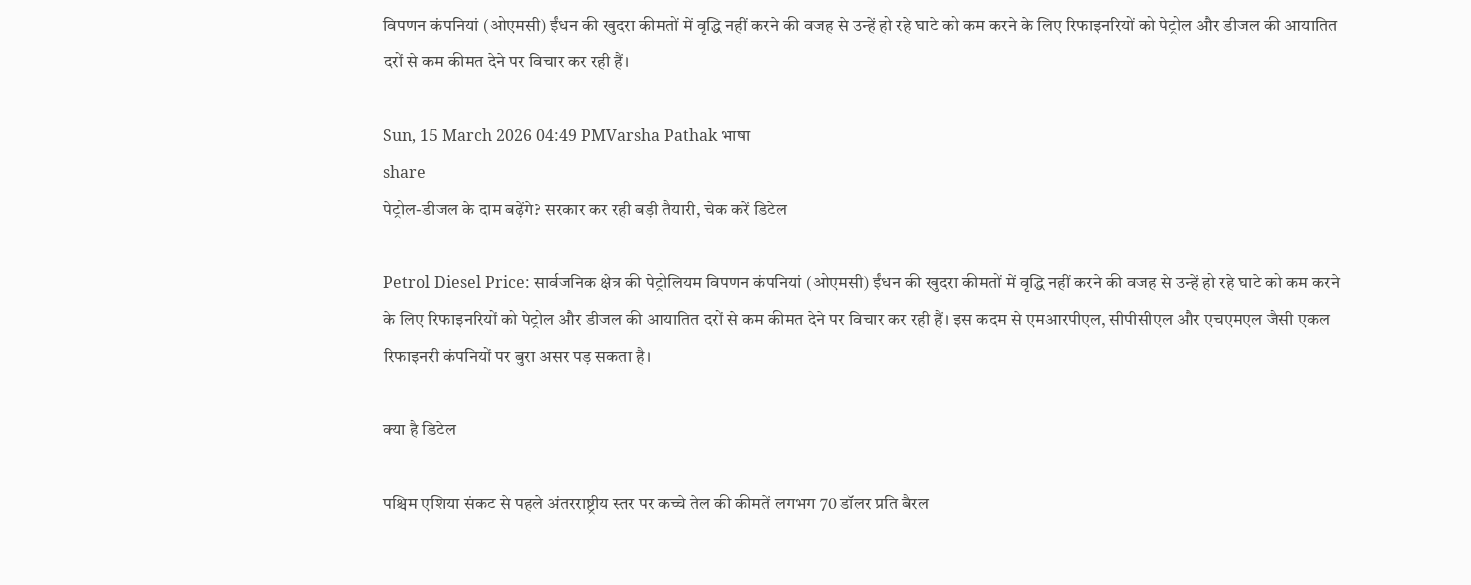विपणन कंपनियां (ओएमसी) ईंधन की खुदरा कीमतों में वृद्धि नहीं करने की वजह से उन्हें हो रहे घाटे को कम करने के लिए रिफाइनरियों को पेट्रोल और डीजल की आयातित दरों से कम कीमत देने पर विचार कर रही हैं।

Sun, 15 March 2026 04:49 PMVarsha Pathak भाषा
share
पेट्रोल-डीजल के दाम बढ़ेंगे? सरकार कर रही बड़ी तैयारी, चेक करें डिटेल

Petrol Diesel Price: सार्वजनिक क्षेत्र की पेट्रोलियम विपणन कंपनियां (ओएमसी) ईंधन की खुदरा कीमतों में वृद्धि नहीं करने की वजह से उन्हें हो रहे घाटे को कम करने के लिए रिफाइनरियों को पेट्रोल और डीजल की आयातित दरों से कम कीमत देने पर विचार कर रही हैं। इस कदम से एमआरपीएल, सीपीसीएल और एचएमएल जैसी एकल रिफाइनरी कंपनियों पर बुरा असर पड़ सकता है।

क्या है डिटेल

पश्चिम एशिया संकट से पहले अंतरराष्ट्रीय स्तर पर कच्चे तेल की कीमतें लगभग 70 डॉलर प्रति बैरल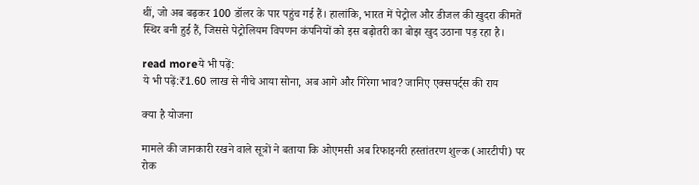थीं, जो अब बढ़कर 100 डॉलर के पार पहुंच गई हैं। हालांकि, भारत में पेट्रोल और डीजल की खुदरा कीमतें स्थिर बनी हुई हैं, जिससे पेट्रोलियम विपणन कंपनियों को इस बढ़ोतरी का बोझ खुद उठाना पड़ रहा है।

read moreये भी पढ़ें:
ये भी पढ़ें:₹1.60 लाख से नीचे आया सोना, अब आगे और गिरेगा भाव? जानिए एक्सपर्ट्स की राय

क्या है योजना

मामले की जानकारी रखने वाले सूत्रों ने बताया कि ओएमसी अब रिफाइनरी हस्तांतरण शुल्क (आरटीपी) पर रोक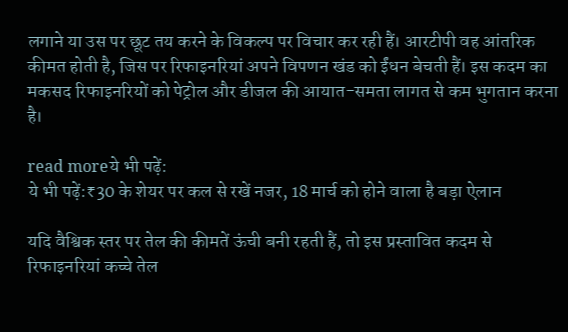लगाने या उस पर छूट तय करने के विकल्प पर विचार कर रही हैं। आरटीपी वह आंतरिक कीमत होती है, जिस पर रिफाइनरियां अपने विपणन खंड को ईंधन बेचती हैं। इस कदम का मकसद रिफाइनरियों को पेट्रोल और डीजल की आयात-समता लागत से कम भुगतान करना है।

read moreये भी पढ़ें:
ये भी पढ़ें:₹30 के शेयर पर कल से रखें नजर, 18 मार्च को होने वाला है बड़ा ऐलान

यदि वैश्विक स्तर पर तेल की कीमतें ऊंची बनी रहती हैं, तो इस प्रस्तावित कदम से रिफाइनरियां कच्चे तेल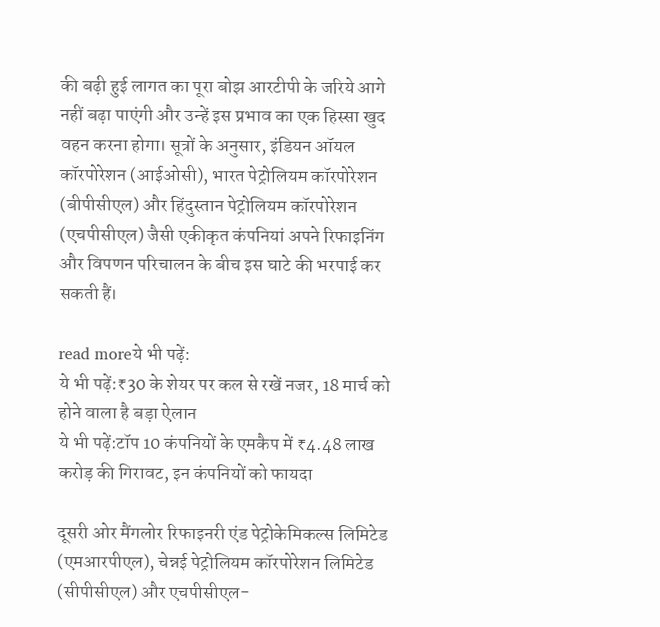की बढ़ी हुई लागत का पूरा बोझ आरटीपी के जरिये आगे नहीं बढ़ा पाएंगी और उन्हें इस प्रभाव का एक हिस्सा खुद वहन करना होगा। सूत्रों के अनुसार, इंडियन ऑयल कॉरपोरेशन (आईओसी), भारत पेट्रोलियम कॉरपोरेशन (बीपीसीएल) और हिंदुस्तान पेट्रोलियम कॉरपोरेशन (एचपीसीएल) जैसी एकीकृत कंपनियां अपने रिफाइनिंग और विपणन परिचालन के बीच इस घाटे की भरपाई कर सकती हैं।

read moreये भी पढ़ें:
ये भी पढ़ें:₹30 के शेयर पर कल से रखें नजर, 18 मार्च को होने वाला है बड़ा ऐलान
ये भी पढ़ें:टॉप 10 कंपनियों के एमकैप में ₹4.48 लाख करोड़ की गिरावट, इन कंपनियों को फायदा

दूसरी ओर मैंगलोर रिफाइनरी एंड पेट्रोकेमिकल्स लिमिटेड (एमआरपीएल), चेन्नई पेट्रोलियम कॉरपोरेशन लिमिटेड (सीपीसीएल) और एचपीसीएल-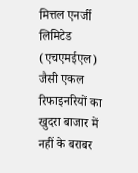मित्तल एनर्जी लिमिटेड (एचएमईएल) जैसी एकल रिफाइनरियों का खुदरा बाजार में नहीं के बराबर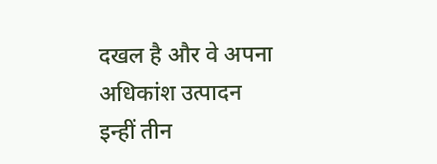दखल है और वे अपना अधिकांश उत्पादन इन्हीं तीन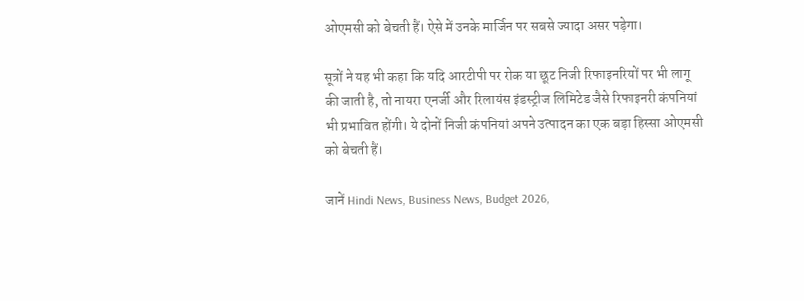ओएमसी को बेचती हैं। ऐसे में उनके मार्जिन पर सबसे ज्यादा असर पड़ेगा।

सूत्रों ने यह भी कहा कि यदि आरटीपी पर रोक या छूट निजी रिफाइनरियों पर भी लागू की जाती है, तो नायरा एनर्जी और रिलायंस इंडस्ट्रीज लिमिटेड जैसे रिफाइनरी कंपनियां भी प्रभावित होंगी। ये दोनों निजी कंपनियां अपने उत्पादन का एक बड़ा हिस्सा ओएमसी को बेचती हैं।

जानें Hindi News, Business News, Budget 2026,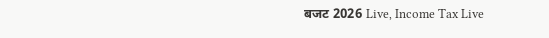बजट 2026 Live, Income Tax Live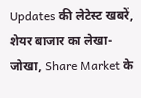Updates की लेटेस्ट खबरें, शेयर बाजार का लेखा-जोखा, Share Market के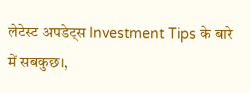लेटेस्ट अपडेट्स Investment Tips के बारे में सबकुछ।,